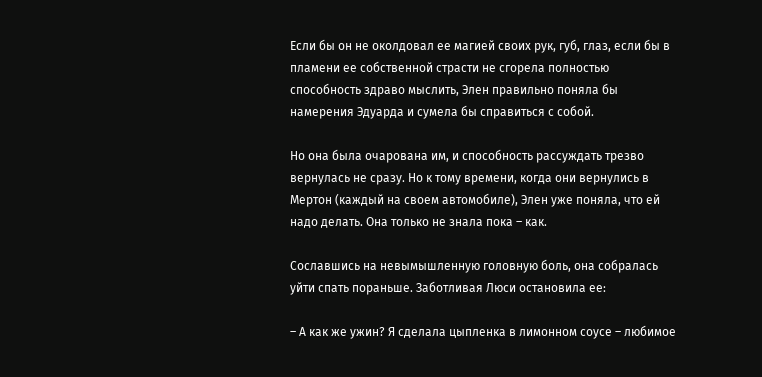Если бы он не околдовал ее магией своих рук, губ, глаз, если бы в пламени ее собственной страсти не сгорела полностью способность здраво мыслить, Элен правильно поняла бы намерения Эдуарда и сумела бы справиться с собой.

Но она была очарована им, и способность рассуждать трезво вернулась не сразу. Но к тому времени, когда они вернулись в Мертон (каждый на своем автомобиле), Элен уже поняла, что ей надо делать. Она только не знала пока – как.

Сославшись на невымышленную головную боль, она собралась уйти спать пораньше. Заботливая Люси остановила ее:

– А как же ужин? Я сделала цыпленка в лимонном соусе – любимое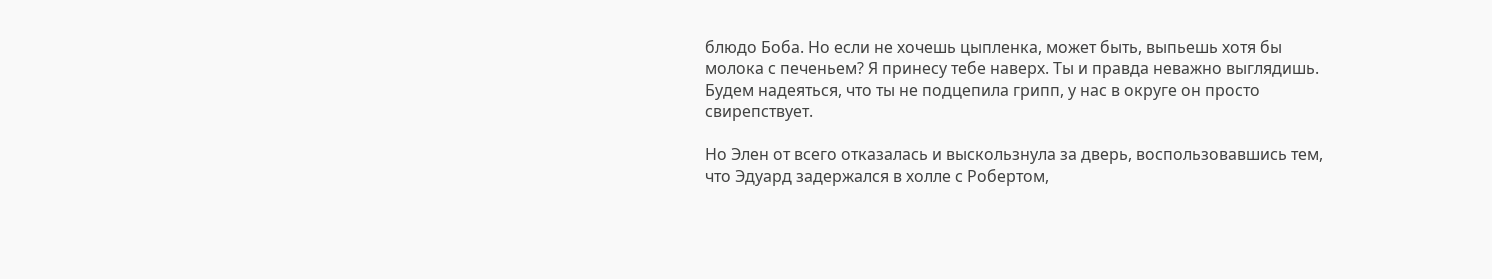блюдо Боба. Но если не хочешь цыпленка, может быть, выпьешь хотя бы молока с печеньем? Я принесу тебе наверх. Ты и правда неважно выглядишь. Будем надеяться, что ты не подцепила грипп, у нас в округе он просто свирепствует.

Но Элен от всего отказалась и выскользнула за дверь, воспользовавшись тем, что Эдуард задержался в холле с Робертом,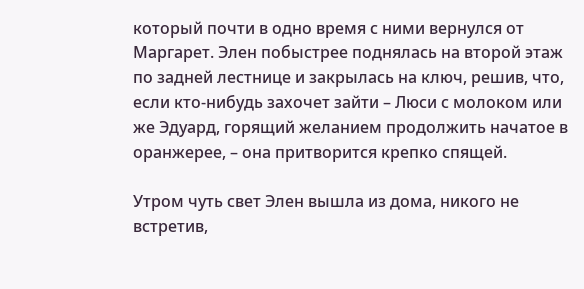который почти в одно время с ними вернулся от Маргарет. Элен побыстрее поднялась на второй этаж по задней лестнице и закрылась на ключ, решив, что, если кто-нибудь захочет зайти – Люси с молоком или же Эдуард, горящий желанием продолжить начатое в оранжерее, – она притворится крепко спящей.

Утром чуть свет Элен вышла из дома, никого не встретив,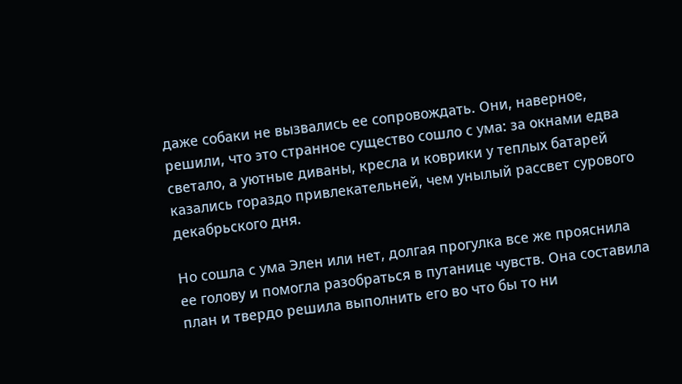даже собаки не вызвались ее сопровождать. Они, наверное, решили, что это странное существо сошло с ума: за окнами едва светало, а уютные диваны, кресла и коврики у теплых батарей казались гораздо привлекательней, чем унылый рассвет сурового декабрьского дня.

Но сошла с ума Элен или нет, долгая прогулка все же прояснила ее голову и помогла разобраться в путанице чувств. Она составила план и твердо решила выполнить его во что бы то ни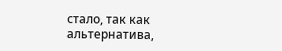стало, так как альтернатива,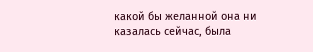какой бы желанной она ни казалась сейчас, была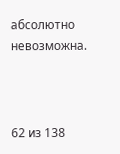абсолютно невозможна.



62 из 138